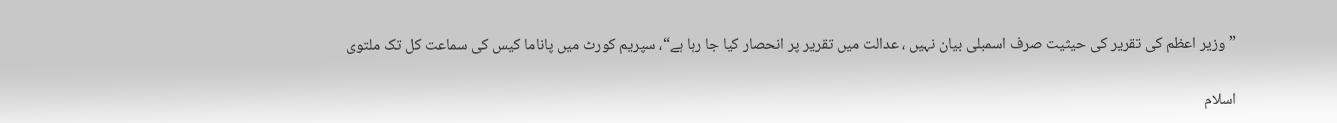”وزیر اعظم کی تقریر کی حیثیت صرف اسمبلی بیان نہیں ، عدالت میں تقریر پر انحصار کیا جا رہا ہے“، سپریم کورٹ میں پاناما کیس کی سماعت کل تک ملتوی

اسلام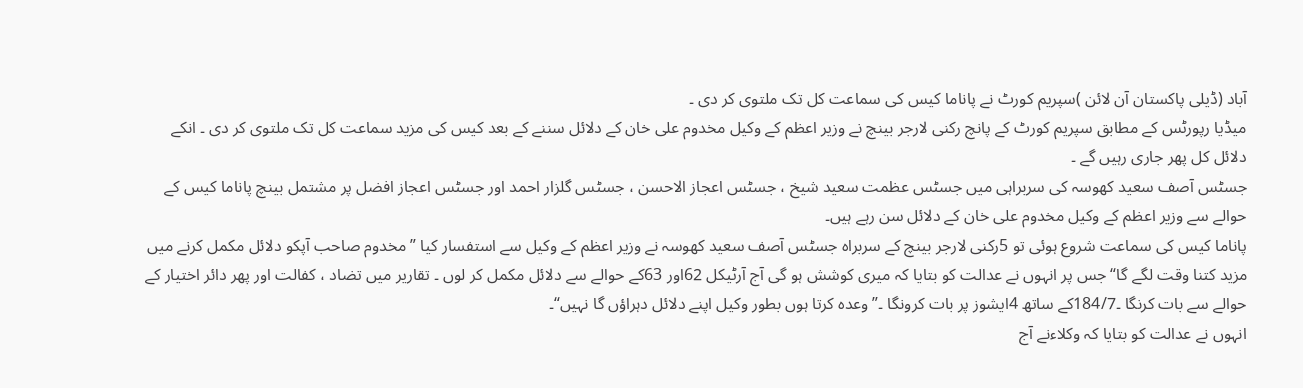آباد (ڈیلی پاکستان آن لائن )سپریم کورٹ نے پاناما کیس کی سماعت کل تک ملتوی کر دی ۔
میڈیا رپورٹس کے مطابق سپریم کورٹ کے پانچ رکنی لارجر بینچ نے وزیر اعظم کے وکیل مخدوم علی خان کے دلائل سننے کے بعد کیس کی مزید سماعت کل تک ملتوی کر دی ۔ انکے دلائل کل پھر جاری رہیں گے ۔
جسٹس آصف سعید کھوسہ کی سربراہی میں جسٹس عظمت سعید شیخ ، جسٹس اعجاز الاحسن ، جسٹس گلزار احمد اور جسٹس اعجاز افضل پر مشتمل بینچ پاناما کیس کے حوالے سے وزیر اعظم کے وکیل مخدوم علی خان کے دلائل سن رہے ہیں۔
پاناما کیس کی سماعت شروع ہوئی تو 5رکنی لارجر بینچ کے سربراہ جسٹس آصف سعید کھوسہ نے وزیر اعظم کے وکیل سے استفسار کیا ”مخدوم صاحب آپکو دلائل مکمل کرنے میں مزید کتنا وقت لگے گا“ جس پر انہوں نے عدالت کو بتایا کہ میری کوشش ہو گی آج آرٹیکل 62اور 63کے حوالے سے دلائل مکمل کر لوں ۔ تقاریر میں تضاد ، کفالت اور پھر دائر اختیار کے حوالے سے بات کرنگا ۔184/7کے ساتھ 4ایشوز پر بات کرونگا ۔”وعدہ کرتا ہوں بطور وکیل اپنے دلائل دہراؤں گا نہیں“۔
انہوں نے عدالت کو بتایا کہ وکلاءنے آج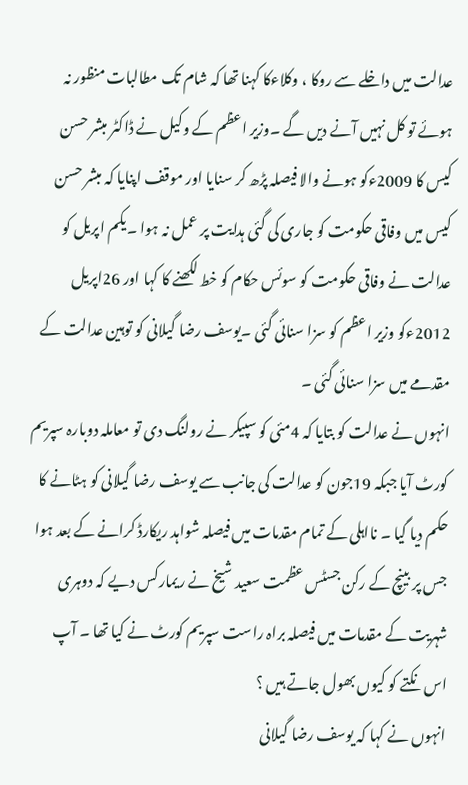عدالت میں داخلے سے روکا ، وکلاءکا کہنا تھا کہ شام تک مطالبات منظور نہ ہوئے تو کل نہیں آنے دیں گے ۔وزیر اعظم کے وکیل نے ڈاکٹر مبشر حسن کیس کا 2009ءکو ہونے والا فیصلہ پڑھ کر سنایا اور موقف اپنایا کہ مبشر حسن کیس میں وفاقی حکومت کو جاری کی گئی ہدایت پر عمل نہ ہوا ۔یکم اپریل کو عدالت نے وفاقی حکومت کو سوئس حکام کو خط لکھنے کا کہا اور 26اپریل 2012ءکو وزیر اعظم کو سزا سنائی گئی ۔یوسف رضا گیلانی کو توہین عدالت کے مقدمے میں سزا سنائی گئی ۔
انہوں نے عدالت کو بتایا کہ 4مئی کو سپیکر نے رولنگ دی تو معاملہ دوبارہ سپریم کورٹ آیا جبکہ 19جون کو عدالت کی جانب سے یوسف رضا گیلانی کو ہٹانے کا حکم دیا گیا ۔ نااہلی کے تمام مقدمات میں فیصلہ شواہد ریکارڈ کرانے کے بعد ہوا جس پر بینچ کے رکن جسٹس عظمت سعید شیخ نے ریمارکس دیے کہ دوہری شہریت کے مقدمات میں فیصلہ براہ راست سپریم کورٹ نے کیا تھا ۔ آپ اس نکتے کو کیوں بھول جاتے ہیں ؟
انہوں نے کہا کہ یوسف رضا گیلانی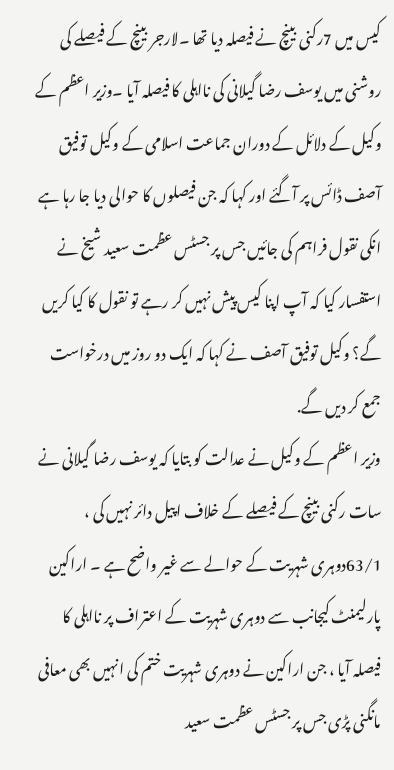کیس میں 7رکنی بینچ نے فیصلہ دیا تھا ۔لارجر بینچ کے فیصلے کی روشنی میں یوسف رضا گیلانی کی نااہلی کا فیصلہ آیا ۔وزیر اعظم کے وکیل کے دلائل کے دوران جماعت اسلامی کے وکیل توفیق آصف ڈائس پر آگئے اور کہا کہ جن فیصلوں کا حوالی دیا جا رہا ہے انکی نقول فراہم کی جائیں جس پر جسٹس عظمت سعید شیخ نے استفسار کیا کہ آپ اپنا کیس پیش نہیں کر رہے تو نقول کا کیا کریں گے؟ وکیل توفیق آصف نے کہا کہ ایک دو روز میں درخواست جمع کر دیں گے.
وزیر اعظم کے وکیل نے عدالت کو بتایا کہ یوسف رضا گیلانی نے سات رکنی بینچ کے فیصلے کے خلاف اپیل دائر نہیں کی ، 63/1دوہری شہریت کے حوالے سے غیر واضح ہے ۔ اراکین پارلیمنٹ کیجانب سے دوہری شہریت کے اعتراف پر نااہلی کا فیصلہ آیا ، جن اراکین نے دوہری شہریت ختم کی انہیں بھی معافی مانگنی پڑی جس پر جسٹس عظمت سعید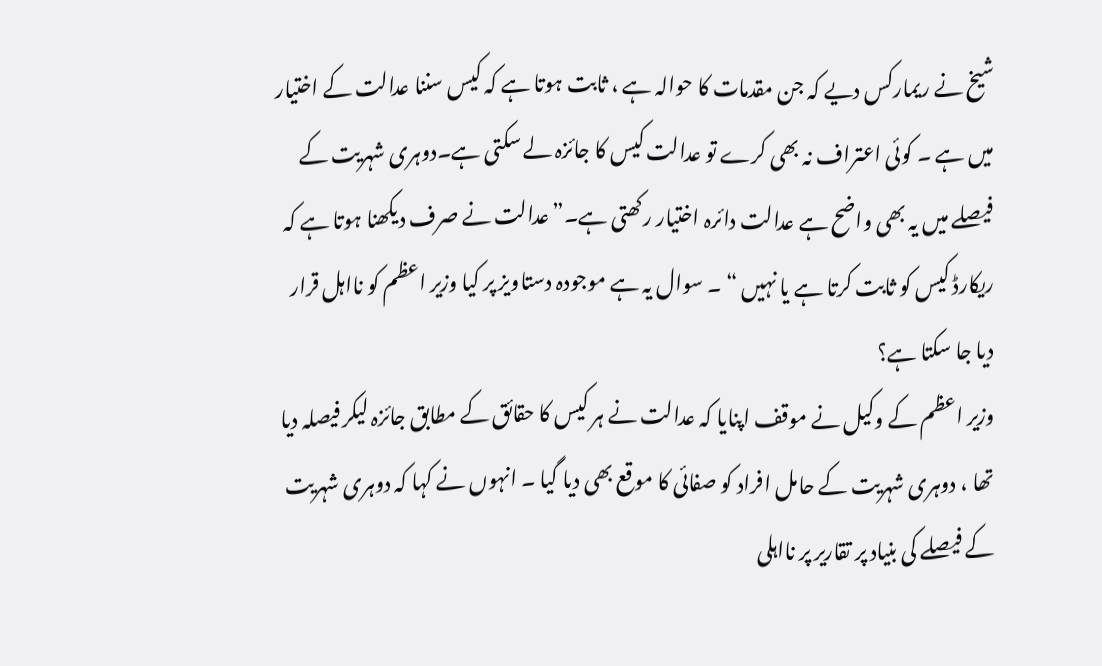شیخ نے ریمارکس دیے کہ جن مقدمات کا حوالہ ہے ، ثابت ہوتا ہے کہ کیس سننا عدالت کے اختیار میں ہے ۔ کوئی اعتراف نہ بھی کرے تو عدالت کیس کا جائزہ لے سکتی ہے۔دوہری شہریت کے فیصلے میں یہ بھی واضح ہے عدالت دائرہ اختیار رکھتی ہے۔”عدالت نے صرف دیکھنا ہوتا ہے کہ ریکارڈ کیس کو ثابت کرتا ہے یا نہیں “ ۔ سوال یہ ہے موجودہ دستاویز پر کیا وزیر اعظم کو نااہل قرار دیا جا سکتا ہے؟
وزیر اعظم کے وکیل نے موقف اپنایا کہ عدالت نے ہر کیس کا حقائق کے مطابق جائزہ لیکر فیصلہ دیا تھا ، دوہری شہریت کے حامل افراد کو صفائی کا موقع بھی دیا گیا ۔ انہوں نے کہا کہ دوہری شہریت کے فیصلے کی بنیاد پر تقاریر پر نااہلی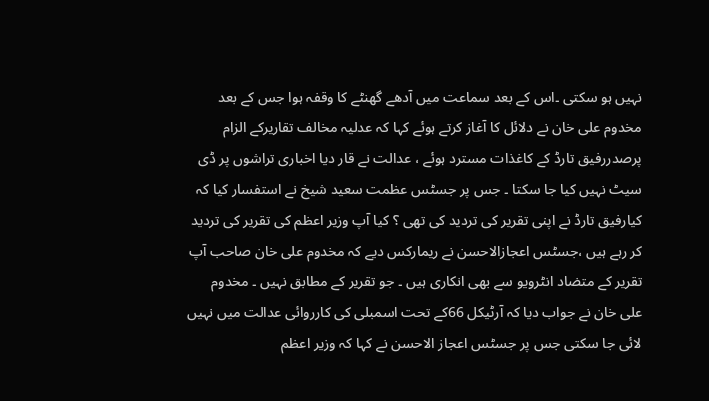نہیں ہو سکتی ۔اس کے بعد سماعت میں آدھے گھنٹے کا وقفہ ہوا جس کے بعد مخدوم علی خان نے دلائل کا آغاز کرتے ہوئے کہا کہ عدلیہ مخالف تقاریرکے الزام پرصدررفیق تارڈ کے کاغذات مسترد ہوئے ، عدالت نے قار دیا اخباری تراشوں پر ڈی سیٹ نہیں کیا جا سکتا ۔ جس پر جسٹس عظمت سعید شیخ نے استفسار کیا کہ کیارفیق تارڈ نے اپنی تقریر کی تردید کی تھی ؟ کیا آپ وزیر اعظم کی تقریر کی تردید کر رہے ہیں ،جسٹس اعجازالاحسن نے ریمارکس دیے کہ مخدوم علی خان صاحب آپ تقریر کے متضاد انٹرویو سے بھی انکاری ہیں ۔ جو تقریر کے مطابق نہیں ۔ مخدوم علی خان نے جواب دیا کہ آرٹیکل 66کے تحت اسمبلی کی کارروائی عدالت میں نہیں لائی جا سکتی جس پر جسٹس اعجاز الاحسن نے کہا کہ وزیر اعظم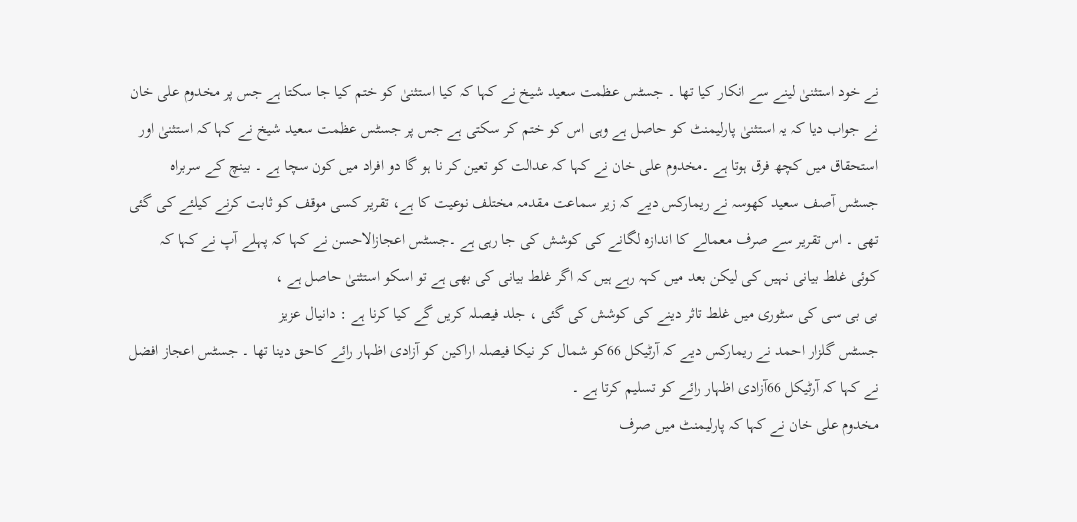نے خود استثنیٰ لینے سے انکار کیا تھا ۔ جسٹس عظمت سعید شیخ نے کہا کہ کیا استثنیٰ کو ختم کیا جا سکتا ہے جس پر مخدوم علی خان نے جواب دیا کہ یہ استثنیٰ پارلیمنٹ کو حاصل ہے وہی اس کو ختم کر سکتی ہے جس پر جسٹس عظمت سعید شیخ نے کہا کہ استثنیٰ اور استحقاق میں کچھ فرق ہوتا ہے ۔مخدوم علی خان نے کہا کہ عدالت کو تعین کر نا ہو گا دو افراد میں کون سچا ہے ۔ بینچ کے سربراہ جسٹس آصف سعید کھوسہ نے ریمارکس دیے کہ زیر سماعت مقدمہ مختلف نوعیت کا ہے، تقریر کسی موقف کو ثابت کرنے کیلئے کی گئی تھی ۔ اس تقریر سے صرف معمالے کا اندازہ لگانے کی کوشش کی جا رہی ہے ۔جسٹس اعجازالاحسن نے کہا کہ پہلے آپ نے کہا کہ کوئی غلط بیانی نہیں کی لیکن بعد میں کہہ رہے ہیں کہ اگر غلط بیانی کی بھی ہے تو اسکو استثنیٰ حاصل ہے ،
بی بی سی کی سٹوری میں غلط تاثر دینے کی کوشش کی گئی ، جلد فیصلہ کریں گے کیا کرنا ہے : دانیال عزیز
جسٹس گلزار احمد نے ریمارکس دیے کہ آرٹیکل 66کو شمال کر نیکا فیصلہ اراکین کو آزادی اظہار رائے کاحق دینا تھا ۔ جسٹس اعجاز افضل نے کہا کہ آرٹیکل 66آزادی اظہار رائے کو تسلیم کرتا ہے ۔
مخدوم علی خان نے کہا کہ پارلیمنٹ میں صرف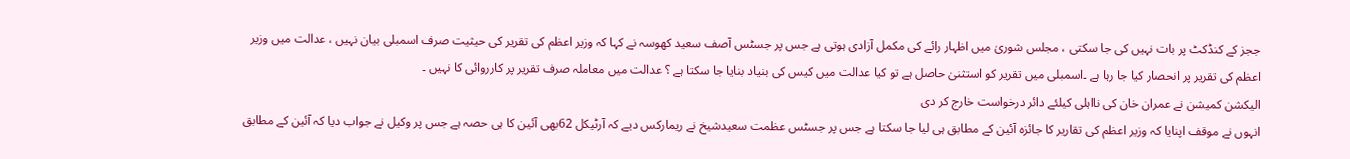ججز کے کنڈکٹ پر بات نہیں کی جا سکتی ، مجلس شوریٰ میں اظہار رائے کی مکمل آزادی ہوتی ہے جس پر جسٹس آصف سعید کھوسہ نے کہا کہ وزیر اعظم کی تقریر کی حیثیت صرف اسمبلی بیان نہیں ، عدالت میں وزیر اعظم کی تقریر پر انحصار کیا جا رہا ہے ۔اسمبلی میں تقریر کو استثنیٰ حاصل ہے تو کیا عدالت میں کیس کی بنیاد بنایا جا سکتا ہے ؟ عدالت میں معاملہ صرف تقریر پر کارروائی کا نہیں ۔
الیکشن کمیشن نے عمران خان کی نااہلی کیلئے دائر درخواست خارج کر دی
انہوں نے موقف اپنایا کہ وزیر اعظم کی تقاریر کا جائزہ آئین کے مطابق ہی لیا جا سکتا ہے جس پر جسٹس عظمت سعیدشیخ نے ریمارکس دیے کہ آرٹیکل 62بھی آئین کا ہی حصہ ہے جس پر وکیل نے جواب دیا کہ آئین کے مطابق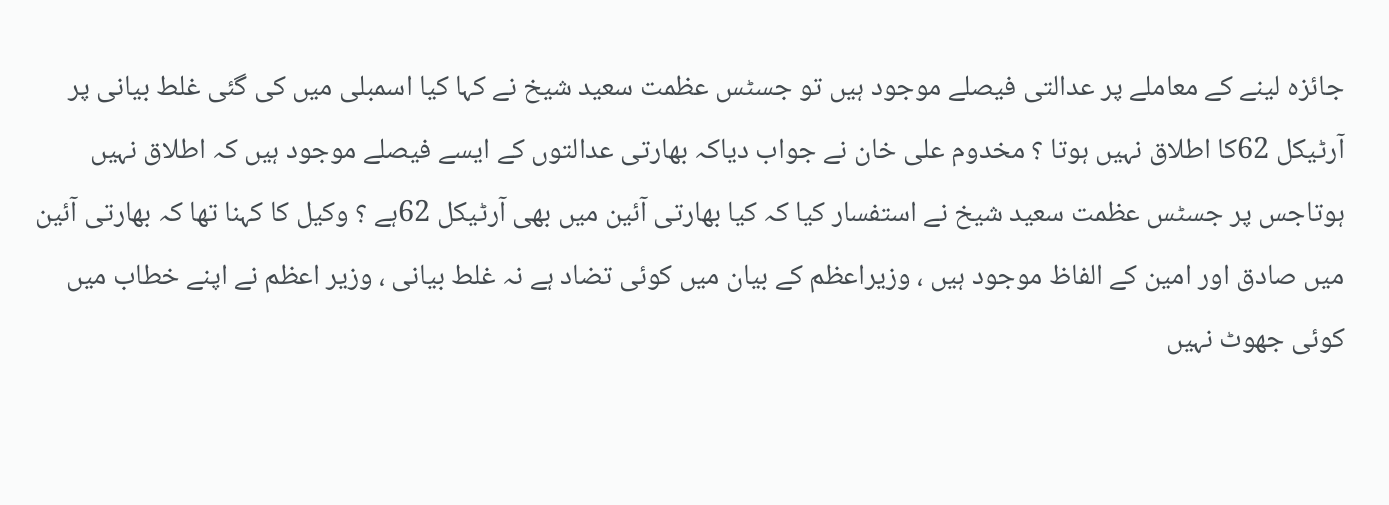جائزہ لینے کے معاملے پر عدالتی فیصلے موجود ہیں تو جسٹس عظمت سعید شیخ نے کہا کیا اسمبلی میں کی گئی غلط بیانی پر آرٹیکل 62کا اطلاق نہیں ہوتا ؟ مخدوم علی خان نے جواب دیاکہ بھارتی عدالتوں کے ایسے فیصلے موجود ہیں کہ اطلاق نہیں ہوتاجس پر جسٹس عظمت سعید شیخ نے استفسار کیا کہ کیا بھارتی آئین میں بھی آرٹیکل 62ہے ؟ وکیل کا کہنا تھا کہ بھارتی آئین میں صادق اور امین کے الفاظ موجود ہیں ، وزیراعظم کے بیان میں کوئی تضاد ہے نہ غلط بیانی ، وزیر اعظم نے اپنے خطاب میں کوئی جھوٹ نہیں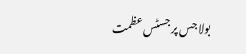بولا جس پر جسٹس عظمت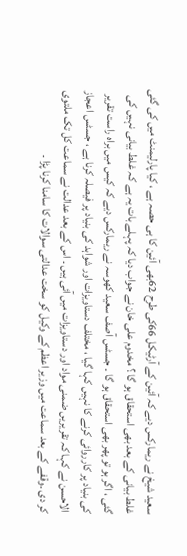سعید شیخ نے ریمارکس دیے کہ آئین کے آرٹیکل 66کی طرح 62بھی آئین کا ہی حصہ ہے ، کیا پارلیمنٹ میں کی گئی غلط بیانی کے بعد بھی استحقاق ہو گا ؟ مخدوم علی خان نے جواب دیا کہ پہلے بات یہ ہے کہ غلط بیانی نہیں کی گئی ، اگر ہو تو پھر بھی استحقاق ہو گا ۔ جسٹس آصف سعید کھوسہ نے ریمارکس دیے کہ کیس میں براہ راست تقریر کی بنیاد پر کارروائی کرنے کا نہیں کہا گیا ، مختلف دستاویزات اور شواہد کی بنیاد پر فیصلہ کرنا ہے ، جسٹس اعجاز الاحسن نے کہا کہ تقریریں ضمنی مواد اور دستاویزات میں آئی ہیں ۔ اس کے بعد عدالت نے سماعت کل تک ملتوی کر دی ۔وقفے کے بعد سماعت میں وزیر اعظم کے وکیل کو سخت عدالتی سوالات کا سامنا کرنا پڑا ۔